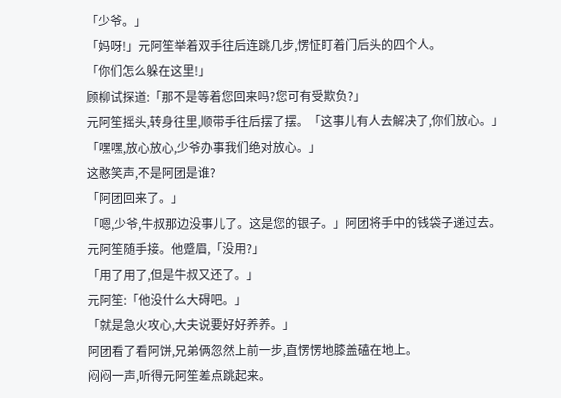「少爷。」
「妈呀!」元阿笙举着双手往后连跳几步,愣怔盯着门后头的四个人。
「你们怎么躲在这里!」
顾柳试探道:「那不是等着您回来吗?您可有受欺负?」
元阿笙摇头,转身往里,顺带手往后摆了摆。「这事儿有人去解决了,你们放心。」
「嘿嘿,放心放心,少爷办事我们绝对放心。」
这憨笑声,不是阿团是谁?
「阿团回来了。」
「嗯,少爷,牛叔那边没事儿了。这是您的银子。」阿团将手中的钱袋子递过去。
元阿笙随手接。他蹙眉,「没用?」
「用了用了,但是牛叔又还了。」
元阿笙:「他没什么大碍吧。」
「就是急火攻心,大夫说要好好养养。」
阿团看了看阿饼,兄弟俩忽然上前一步,直愣愣地膝盖磕在地上。
闷闷一声,听得元阿笙差点跳起来。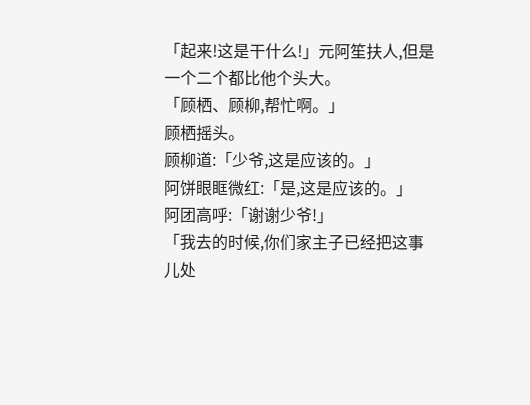「起来!这是干什么!」元阿笙扶人,但是一个二个都比他个头大。
「顾栖、顾柳,帮忙啊。」
顾栖摇头。
顾柳道:「少爷,这是应该的。」
阿饼眼眶微红:「是,这是应该的。」
阿团高呼:「谢谢少爷!」
「我去的时候,你们家主子已经把这事儿处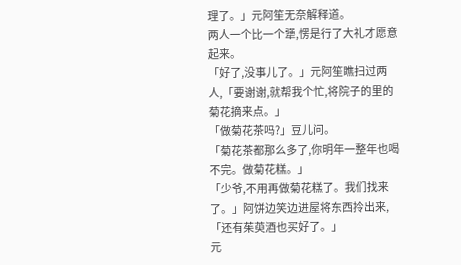理了。」元阿笙无奈解释道。
两人一个比一个犟,愣是行了大礼才愿意起来。
「好了,没事儿了。」元阿笙瞧扫过两人,「要谢谢,就帮我个忙,将院子的里的菊花摘来点。」
「做菊花茶吗?」豆儿问。
「菊花茶都那么多了,你明年一整年也喝不完。做菊花糕。」
「少爷,不用再做菊花糕了。我们找来了。」阿饼边笑边进屋将东西拎出来,「还有茱萸酒也买好了。」
元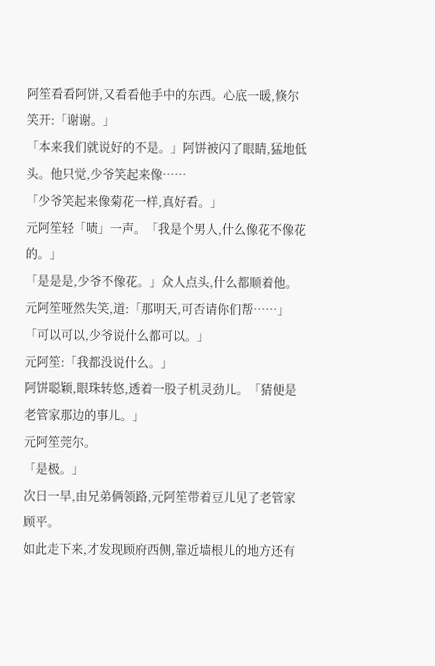阿笙看看阿饼,又看看他手中的东西。心底一暖,倏尔笑开:「谢谢。」
「本来我们就说好的不是。」阿饼被闪了眼睛,猛地低头。他只觉,少爷笑起来像……
「少爷笑起来像菊花一样,真好看。」
元阿笙轻「啧」一声。「我是个男人,什么像花不像花的。」
「是是是,少爷不像花。」众人点头,什么都顺着他。
元阿笙哑然失笑,道:「那明天,可否请你们帮……」
「可以可以,少爷说什么都可以。」
元阿笙:「我都没说什么。」
阿饼聪颖,眼珠转悠,透着一股子机灵劲儿。「猜便是老管家那边的事儿。」
元阿笙莞尔。
「是极。」
次日一早,由兄弟俩领路,元阿笙带着豆儿见了老管家顾平。
如此走下来,才发现顾府西侧,靠近墙根儿的地方还有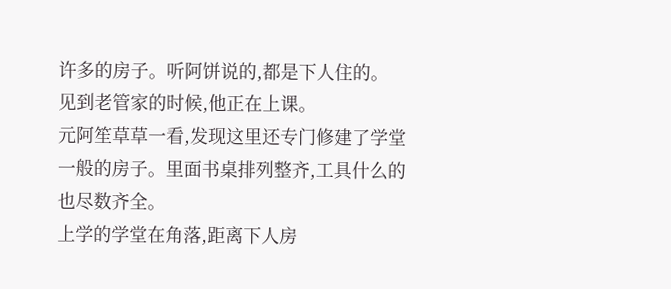许多的房子。听阿饼说的,都是下人住的。
见到老管家的时候,他正在上课。
元阿笙草草一看,发现这里还专门修建了学堂一般的房子。里面书桌排列整齐,工具什么的也尽数齐全。
上学的学堂在角落,距离下人房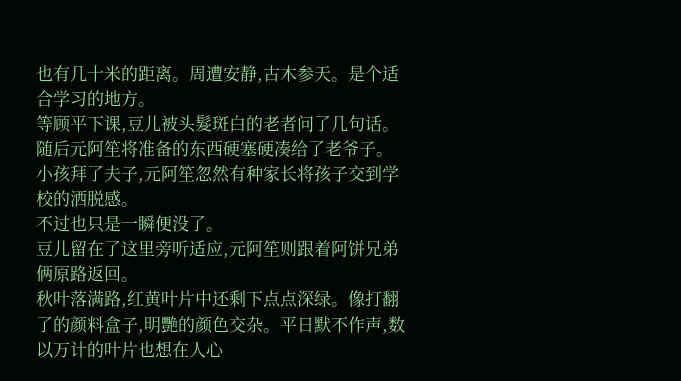也有几十米的距离。周遭安静,古木参天。是个适合学习的地方。
等顾平下课,豆儿被头髮斑白的老者问了几句话。
随后元阿笙将准备的东西硬塞硬凑给了老爷子。
小孩拜了夫子,元阿笙忽然有种家长将孩子交到学校的洒脱感。
不过也只是一瞬便没了。
豆儿留在了这里旁听适应,元阿笙则跟着阿饼兄弟俩原路返回。
秋叶落满路,红黄叶片中还剩下点点深绿。像打翻了的颜料盒子,明艷的颜色交杂。平日默不作声,数以万计的叶片也想在人心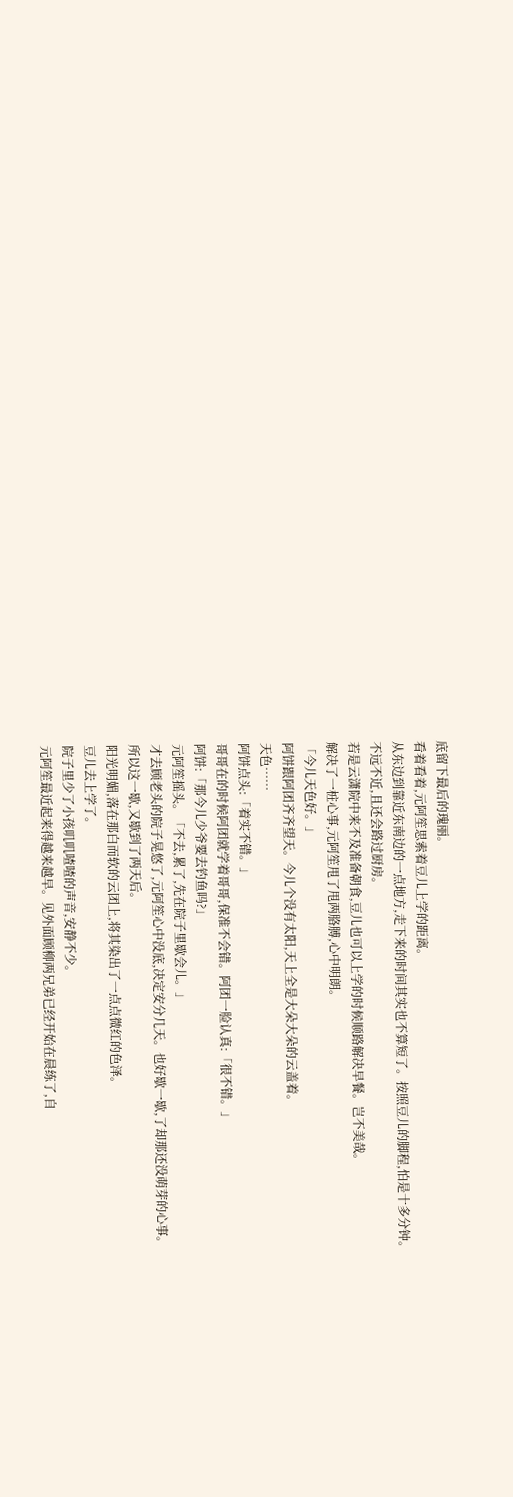底留下最后的瑰丽。
看着看着,元阿笙思索着豆儿上学的距离。
从东边到靠近东南边的一点地方,走下来的时间其实也不算短了。按照豆儿的脚程,怕是十多分钟。
不远不近,且还会路过厨房。
若是云潇院中来不及准备朝食,豆儿也可以上学的时候顺路解决早餐。岂不美哉。
解决了一桩心事,元阿笙甩了甩两胳膊,心中明朗。
「今儿天色好。」
阿饼跟阿团齐齐望天。今儿个没有太阳,天上全是大朵大朵的云盖着。
天色……
阿饼点头:「着实不错。」
哥哥在的时候阿团就学着哥哥,保准不会错。阿团一脸认真:「很不错。」
阿饼:「那今儿少爷要去钓鱼吗?」
元阿笙摇头。「不去,累了,先在院子里歇会儿。」
才去顾老头的院子晃悠了,元阿笙心中没底,决定安分几天。也好歇一歇,了却那还没萌芽的心事。
所以这一歇,又歇到了两天后。
阳光明媚,落在那白而软的云团上,将其染出了一点点微红的色泽。
豆儿去上学了。
院子里少了小孩叽叽喳喳的声音,安静不少。
元阿笙最近起来得越来越早。见外面顾柳两兄弟已经开始在晨练了,自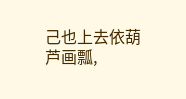己也上去依葫芦画瓢,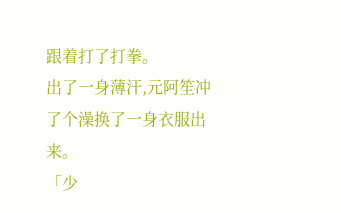跟着打了打拳。
出了一身薄汗,元阿笙冲了个澡换了一身衣服出来。
「少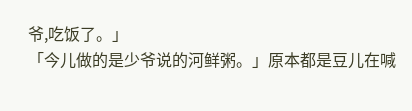爷,吃饭了。」
「今儿做的是少爷说的河鲜粥。」原本都是豆儿在喊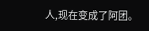人,现在变成了阿团。